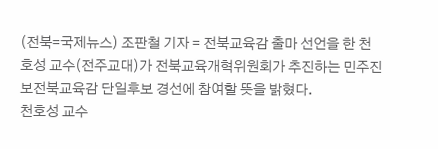(전북=국제뉴스) 조판철 기자 = 전북교육감 출마 선언을 한 천호성 교수(전주교대)가 전북교육개혁위원회가 추진하는 민주진보전북교육감 단일후보 경선에 참여할 뜻을 밝혔다.
천호성 교수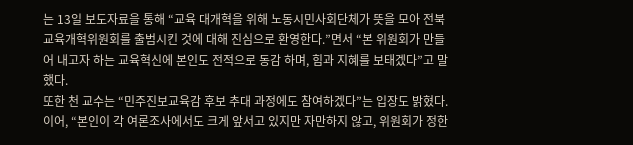는 13일 보도자료을 통해 “교육 대개혁을 위해 노동시민사회단체가 뜻을 모아 전북교육개혁위원회를 출범시킨 것에 대해 진심으로 환영한다.”면서 “본 위원회가 만들어 내고자 하는 교육혁신에 본인도 전적으로 동감 하며, 힘과 지혜를 보태겠다”고 말했다.
또한 천 교수는 “민주진보교육감 후보 추대 과정에도 참여하겠다”는 입장도 밝혔다.
이어, “본인이 각 여론조사에서도 크게 앞서고 있지만 자만하지 않고, 위원회가 정한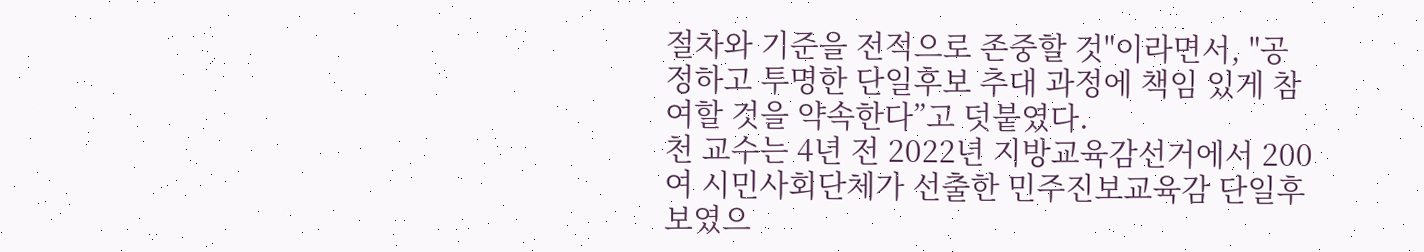절차와 기준을 전적으로 존중할 것"이라면서, "공정하고 투명한 단일후보 추대 과정에 책임 있게 참여할 것을 약속한다”고 덧붙였다.
천 교수는 4년 전 2022년 지방교육감선거에서 200여 시민사회단체가 선출한 민주진보교육감 단일후보였으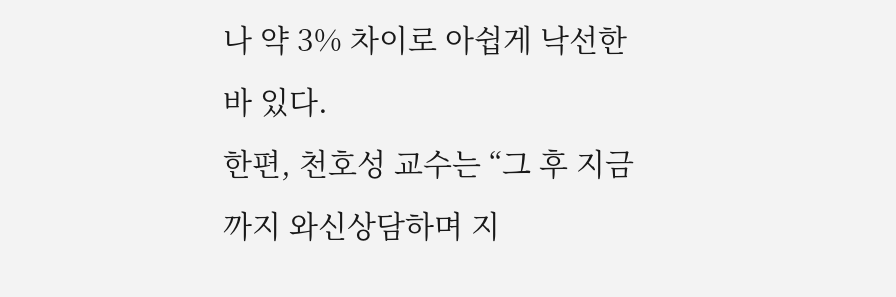나 약 3% 차이로 아쉽게 낙선한바 있다.
한편, 천호성 교수는 “그 후 지금까지 와신상담하며 지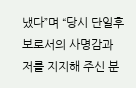냈다”며 “당시 단일후보로서의 사명감과 저를 지지해 주신 분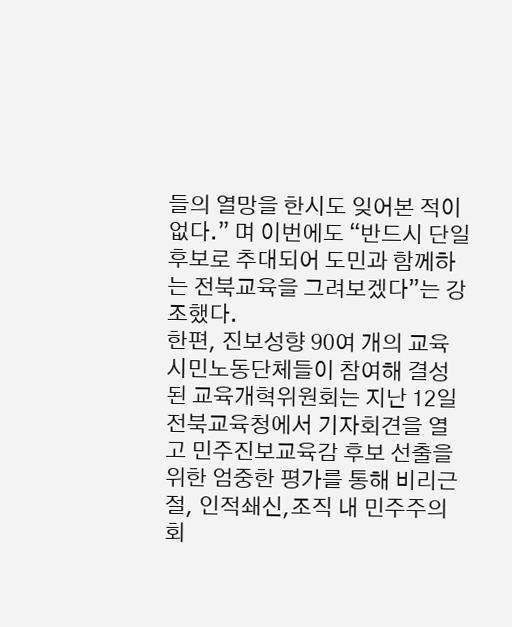들의 열망을 한시도 잊어본 적이 없다.” 며 이번에도 “반드시 단일후보로 추대되어 도민과 함께하는 전북교육을 그려보겠다”는 강조했다.
한편, 진보성향 90여 개의 교육시민노동단체들이 참여해 결성된 교육개혁위원회는 지난 12일 전북교육청에서 기자회견을 열고 민주진보교육감 후보 선출을 위한 엄중한 평가를 통해 비리근절, 인적쇄신,조직 내 민주주의 회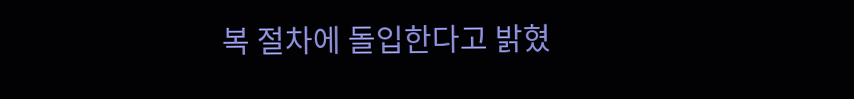복 절차에 돌입한다고 밝혔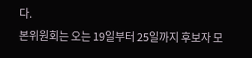다.
본위원회는 오는 19일부터 25일까지 후보자 모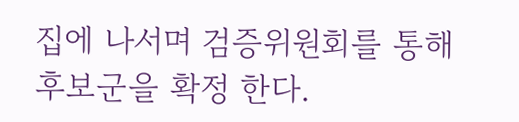집에 나서며 검증위원회를 통해 후보군을 확정 한다.